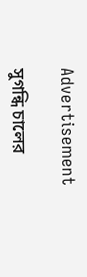Advertisement

সুগন্ধি চালের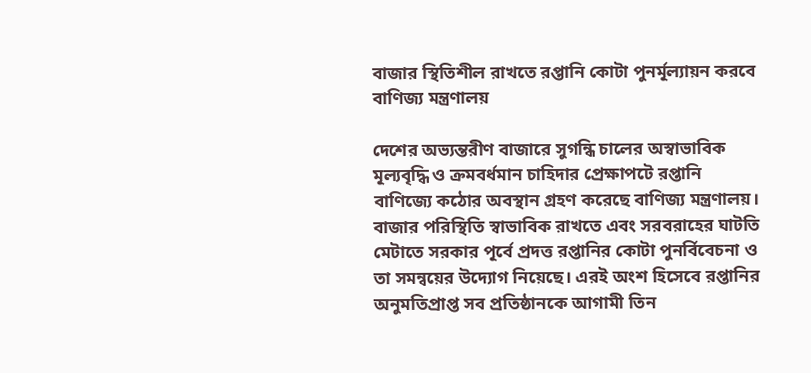বাজার স্থিতিশীল রাখতে রপ্তানি কোটা পুনর্মূল্যায়ন করবে বাণিজ্য মন্ত্রণালয়

দেশের অভ্যন্তরীণ বাজারে সুগন্ধি চালের অস্বাভাবিক মূল্যবৃদ্ধি ও ক্রমবর্ধমান চাহিদার প্রেক্ষাপটে রপ্তানি বাণিজ্যে কঠোর অবস্থান গ্রহণ করেছে বাণিজ্য মন্ত্রণালয়। বাজার পরিস্থিতি স্বাভাবিক রাখতে এবং সরবরাহের ঘাটতি মেটাতে সরকার পূর্বে প্রদত্ত রপ্তানির কোটা পুনর্বিবেচনা ও তা সমন্বয়ের উদ্যোগ নিয়েছে। এরই অংশ হিসেবে রপ্তানির অনুমতিপ্রাপ্ত সব প্রতিষ্ঠানকে আগামী তিন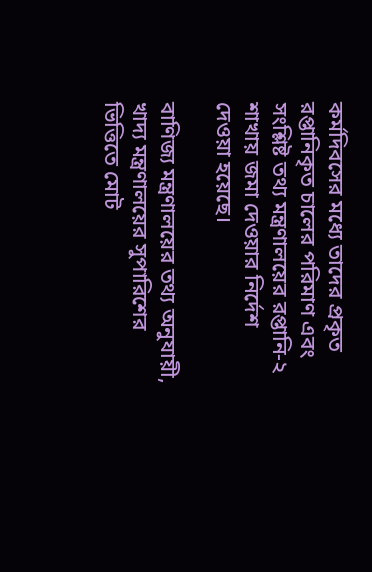কর্মদিবসের মধ্যে তাদের প্রকৃত রপ্তানিকৃত চালের পরিমাণ এবং সংশ্লিষ্ট তথ্য মন্ত্রণালয়ের রপ্তানি-২ শাখায় জমা দেওয়ার নির্দেশ দেওয়া হয়েছে।

বাণিজ্য মন্ত্রণালয়ের তথ্য অনুযায়ী, খাদ্য মন্ত্রণালয়ের সুপারিশের ভিত্তিতে মোট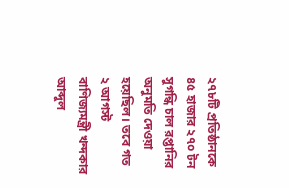২৭৮টি প্রতিষ্ঠানকে ৪৫ হাজার ২৭০ টন সুগন্ধি চাল রপ্তানির অনুমতি দেওয়া হয়েছিল। তবে গত ২ আগস্ট বাণিজ্যমন্ত্রী খন্দকার আব্দুল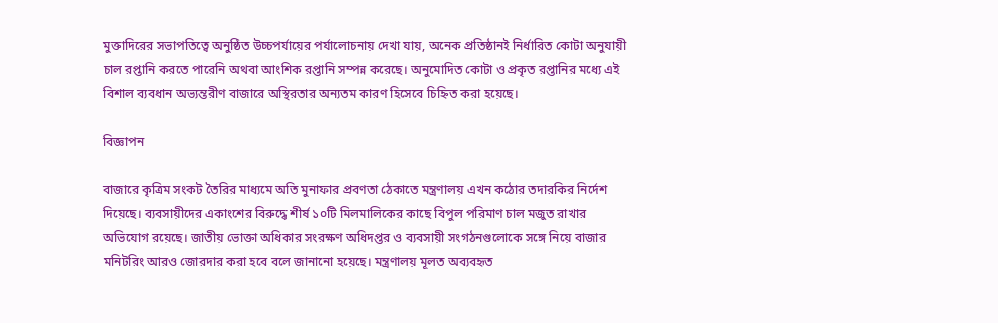মুক্তাদিরের সভাপতিত্বে অনুষ্ঠিত উচ্চপর্যায়ের পর্যালোচনায় দেখা যায়, অনেক প্রতিষ্ঠানই নির্ধারিত কোটা অনুযায়ী চাল রপ্তানি করতে পারেনি অথবা আংশিক রপ্তানি সম্পন্ন করেছে। অনুমোদিত কোটা ও প্রকৃত রপ্তানির মধ্যে এই বিশাল ব্যবধান অভ্যন্তরীণ বাজারে অস্থিরতার অন্যতম কারণ হিসেবে চিহ্নিত করা হয়েছে।

বিজ্ঞাপন

বাজারে কৃত্রিম সংকট তৈরির মাধ্যমে অতি মুনাফার প্রবণতা ঠেকাতে মন্ত্রণালয় এখন কঠোর তদারকির নির্দেশ দিয়েছে। ব্যবসায়ীদের একাংশের বিরুদ্ধে শীর্ষ ১০টি মিলমালিকের কাছে বিপুল পরিমাণ চাল মজুত রাখার অভিযোগ রয়েছে। জাতীয় ভোক্তা অধিকার সংরক্ষণ অধিদপ্তর ও ব্যবসায়ী সংগঠনগুলোকে সঙ্গে নিয়ে বাজার মনিটরিং আরও জোরদার করা হবে বলে জানানো হয়েছে। মন্ত্রণালয় মূলত অব্যবহৃত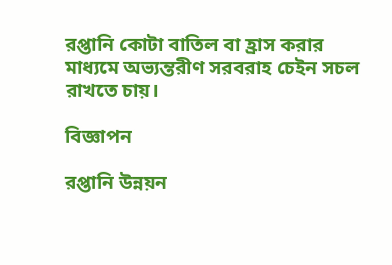রপ্তানি কোটা বাতিল বা হ্রাস করার মাধ্যমে অভ্যন্তরীণ সরবরাহ চেইন সচল রাখতে চায়।

বিজ্ঞাপন

রপ্তানি উন্নয়ন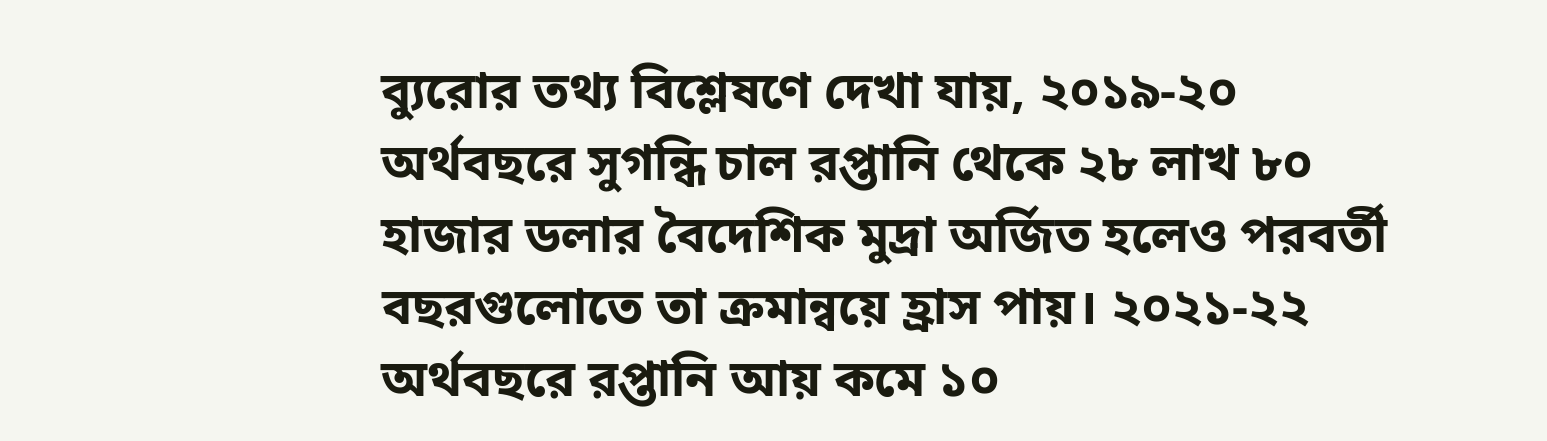ব্যুরোর তথ্য বিশ্লেষণে দেখা যায়, ২০১৯-২০ অর্থবছরে সুগন্ধি চাল রপ্তানি থেকে ২৮ লাখ ৮০ হাজার ডলার বৈদেশিক মুদ্রা অর্জিত হলেও পরবর্তী বছরগুলোতে তা ক্রমান্বয়ে হ্রাস পায়। ২০২১-২২ অর্থবছরে রপ্তানি আয় কমে ১০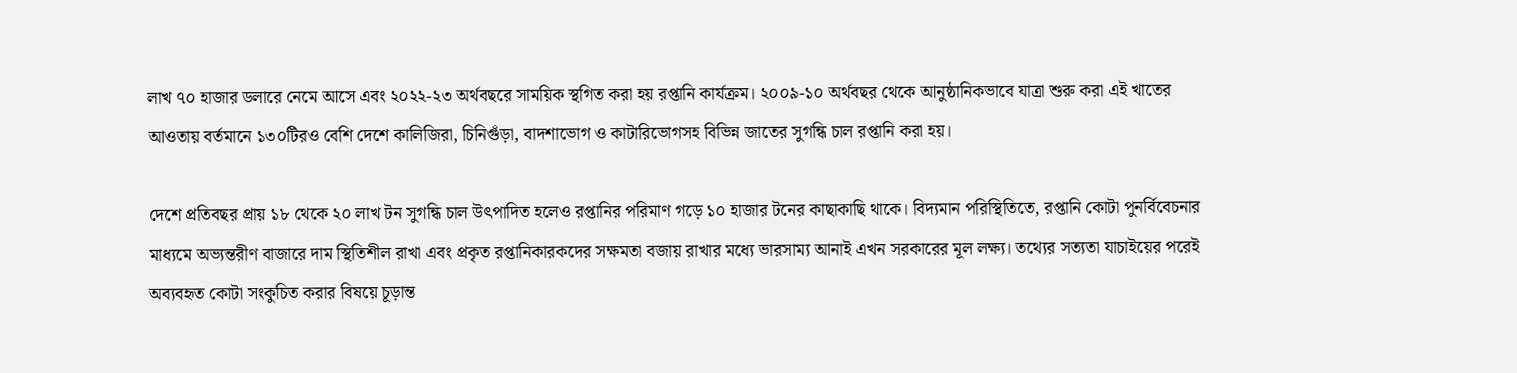লাখ ৭০ হাজার ডলারে নেমে আসে এবং ২০২২-২৩ অর্থবছরে সাময়িক স্থগিত করা হয় রপ্তানি কার্যক্রম। ২০০৯-১০ অর্থবছর থেকে আনুষ্ঠানিকভাবে যাত্রা শুরু করা এই খাতের আওতায় বর্তমানে ১৩০টিরও বেশি দেশে কালিজিরা, চিনিগুঁড়া, বাদশাভোগ ও কাটারিভোগসহ বিভিন্ন জাতের সুগন্ধি চাল রপ্তানি করা হয়।

দেশে প্রতিবছর প্রায় ১৮ থেকে ২০ লাখ টন সুগন্ধি চাল উৎপাদিত হলেও রপ্তানির পরিমাণ গড়ে ১০ হাজার টনের কাছাকাছি থাকে। বিদ্যমান পরিস্থিতিতে, রপ্তানি কোটা পুনর্বিবেচনার মাধ্যমে অভ্যন্তরীণ বাজারে দাম স্থিতিশীল রাখা এবং প্রকৃত রপ্তানিকারকদের সক্ষমতা বজায় রাখার মধ্যে ভারসাম্য আনাই এখন সরকারের মূল লক্ষ্য। তথ্যের সত্যতা যাচাইয়ের পরেই অব্যবহৃত কোটা সংকুচিত করার বিষয়ে চূড়ান্ত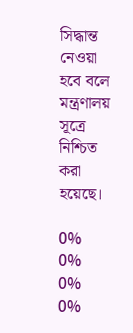সিদ্ধান্ত নেওয়া হবে বলে মন্ত্রণালয় সূত্রে নিশ্চিত করা হয়েছে।

0%
0%
0%
0%